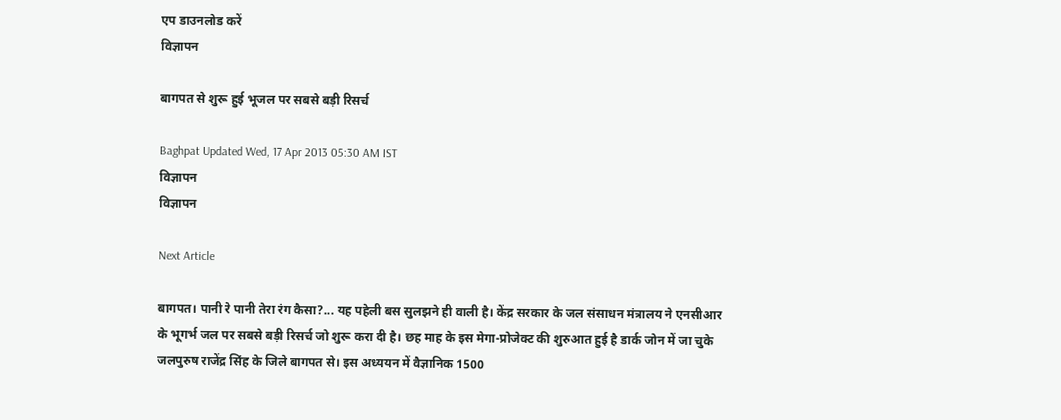एप डाउनलोड करें
विज्ञापन

बागपत से शुरू हुई भूजल पर सबसे बड़ी रिसर्च

Baghpat Updated Wed, 17 Apr 2013 05:30 AM IST
विज्ञापन
विज्ञापन

Next Article

बागपत। पानी रे पानी तेरा रंग कैसा?... यह पहेली बस सुलझने ही वाली है। केंद्र सरकार के जल संसाधन मंत्रालय ने एनसीआर के भूगर्भ जल पर सबसे बड़ी रिसर्च जो शुरू करा दी है। छह माह के इस मेगा-प्रोजेक्ट की शुरुआत हुई है डार्क जोन में जा चुके जलपुरुष राजेंद्र सिंह के जिले बागपत से। इस अध्ययन में वैज्ञानिक 1500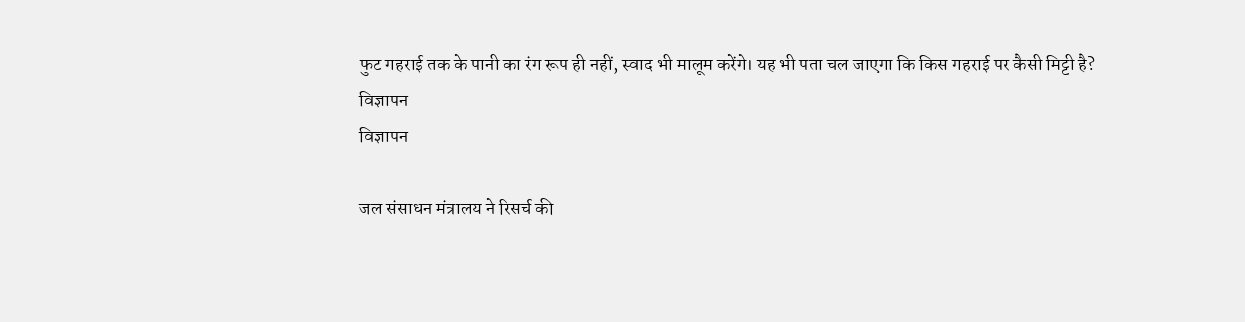फुट गहराई तक के पानी का रंग रूप ही नहीं, स्वाद भी मालूम करेंगे। यह भी पता चल जाएगा कि किस गहराई पर कैसी मिट्टी है?
विज्ञापन
विज्ञापन

जल संसाधन मंत्रालय ने रिसर्च की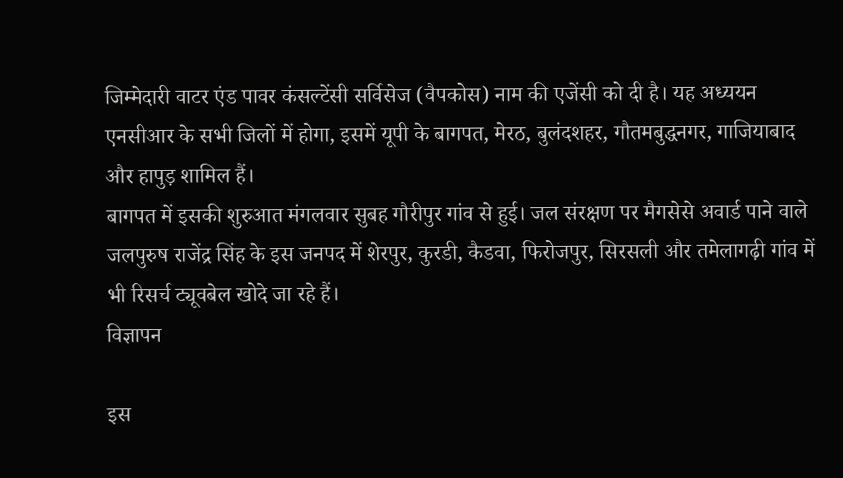जिम्मेदारी वाटर एंड पावर कंसल्टेंसी सर्विसेज (वैपकोस) नाम की एजेंसी को दी है। यह अध्ययन एनसीआर के सभी जिलों में होगा, इसमें यूपी के बागपत, मेरठ, बुलंदशहर, गौतमबुद्धनगर, गाजियाबाद और हापुड़ शामिल हैं।
बागपत में इसकी शुरुआत मंगलवार सुबह गौरीपुर गांव से हुई। जल संरक्षण पर मैगसेसे अवार्ड पाने वाले जलपुरुष राजेंद्र सिंह के इस जनपद में शेरपुर, कुरडी, कैडवा, फिरोजपुर, सिरसली और तमेलागढ़ी गांव में भी रिसर्च ट्यूवबेल खोदे जा रहे हैं।
विज्ञापन

इस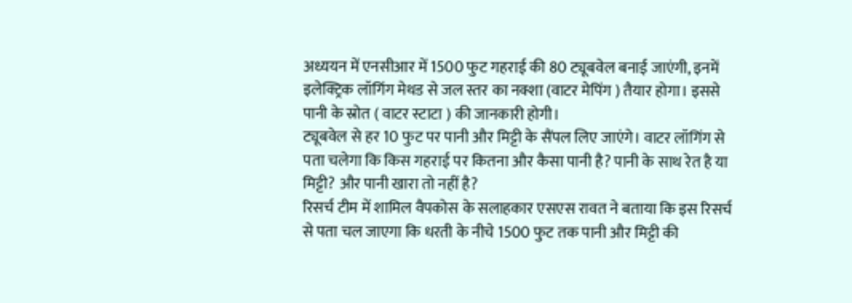अध्ययन में एनसीआर में 1500 फुट गहराई की 80 ट्यूबवेल बनाई जाएंगी, इनमें इलेक्ट्रिक लॉगिंग मेथड से जल स्तर का नक्शा (वाटर मेपिंग ) तैयार होगा। इससे पानी के स्रोत ( वाटर स्टाटा ) की जानकारी होगी।
ट्यूबवेल से हर 10 फुट पर पानी और मिट्टी के सैंपल लिए जाएंगे। वाटर लॉगिंग से पता चलेगा कि किस गहराई पर कितना और कैसा पानी है? पानी के साथ रेत है या मिट्टी? और पानी खारा तो नहीं है?
रिसर्च टीम में शामिल वैपकोस के सलाहकार एसएस रावत ने बताया कि इस रिसर्च से पता चल जाएगा कि धरती के नीचे 1500 फुट तक पानी और मिट्टी की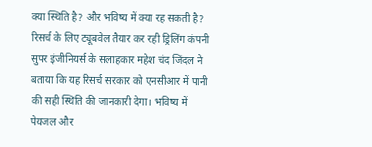क्या स्थिति है? और भविष्य में क्या रह सकती है?
रिसर्च के लिए ट्यूबवेल तैयार कर रही ड्रिलिंग कंपनी सुपर इंजीनियर्स के सलाहकार महेश चंद जिंदल ने बताया कि यह रिसर्च सरकार को एनसीआर में पानी की सही स्थिति की जानकारी देगा। भविष्य में पेयजल और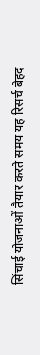सिंचाई योजनाओं तैयार करते समय यह रिसर्च बेहद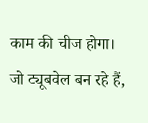काम की चीज होगा। जो ट्यूबवेल बन रहे हैं,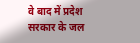वे बाद में प्रदेश सरकार के जल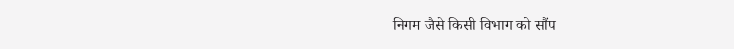निगम जैसे किसी विभाग को सौंप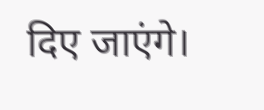दिए जाएंगे।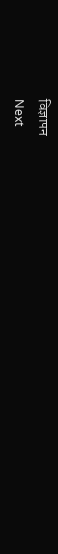विज्ञापन
Next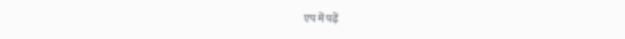एप में पढ़ें